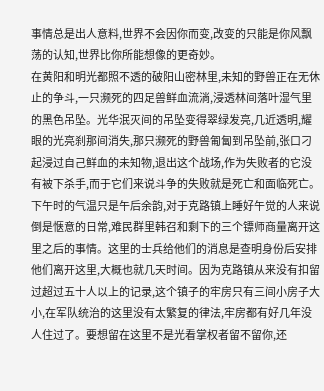事情总是出人意料,世界不会因你而变,改变的只能是你风飘荡的认知,世界比你所能想像的更奇妙。
在黄阳和明光都照不透的破阳山密林里,未知的野兽正在无休止的争斗,一只濒死的四足兽鲜血流淌,浸透林间落叶湿气里的黑色吊坠。光华泯灭间的吊坠变得翠绿发亮,几近透明,耀眼的光亮刹那间消失,那只濒死的野兽匍匐到吊坠前,张口刁起浸过自己鲜血的未知物,退出这个战场,作为失败者的它没有被下杀手,而于它们来说斗争的失败就是死亡和面临死亡。
下午时的气温只是午后余韵,对于克路镇上睡好午觉的人来说倒是惬意的日常,难民群里韩召和剩下的三个镖师商量离开这里之后的事情。这里的士兵给他们的消息是查明身份后安排他们离开这里,大概也就几天时间。因为克路镇从来没有扣留过超过五十人以上的记录,这个镇子的牢房只有三间小房子大小,在军队统治的这里没有太繁复的律法,牢房都有好几年没人住过了。要想留在这里不是光看掌权者留不留你,还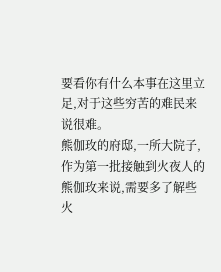要看你有什么本事在这里立足,对于这些穷苦的难民来说很难。
熊伽玫的府邸,一所大院子,作为第一批接触到火夜人的熊伽玫来说,需要多了解些火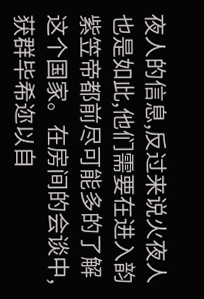夜人的信息,反过来说火夜人也是如此,他们需要在进入韵紫笠帝都前尽可能多的了解这个国家。在房间的会谈中,获群毕希迩以自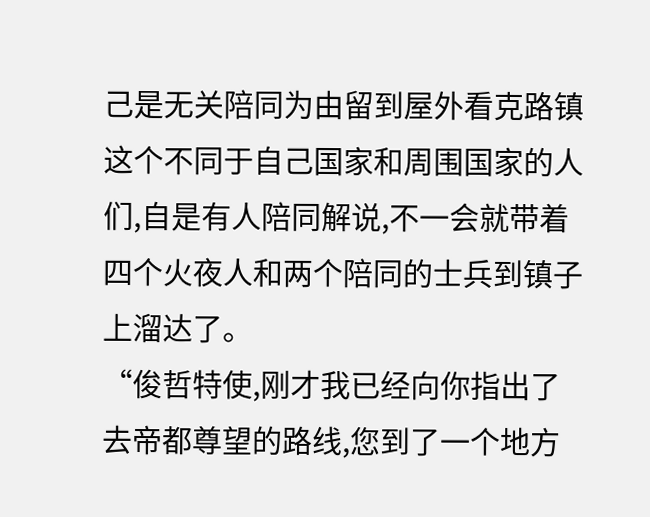己是无关陪同为由留到屋外看克路镇这个不同于自己国家和周围国家的人们,自是有人陪同解说,不一会就带着四个火夜人和两个陪同的士兵到镇子上溜达了。
“俊哲特使,刚才我已经向你指出了去帝都尊望的路线,您到了一个地方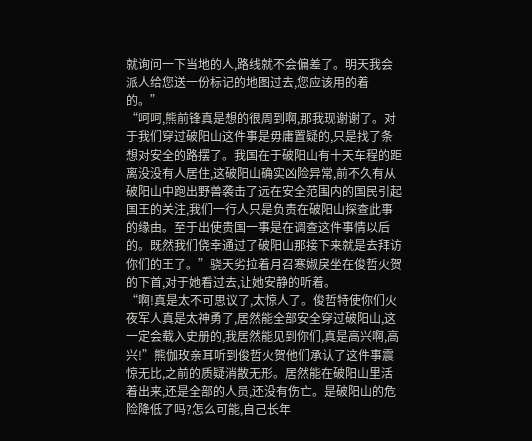就询问一下当地的人,路线就不会偏差了。明天我会派人给您送一份标记的地图过去,您应该用的着的。”
“呵呵,熊前锋真是想的很周到啊,那我现谢谢了。对于我们穿过破阳山这件事是毋庸置疑的,只是找了条想对安全的路摆了。我国在于破阳山有十天车程的距离没没有人居住,这破阳山确实凶险异常,前不久有从破阳山中跑出野兽袭击了远在安全范围内的国民引起国王的关注,我们一行人只是负责在破阳山探查此事的缘由。至于出使贵国一事是在调查这件事情以后的。既然我们侥幸通过了破阳山那接下来就是去拜访你们的王了。”骁天劣拉着月召寒婌戾坐在俊哲火贺的下首,对于她看过去,让她安静的听着。
“啊!真是太不可思议了,太惊人了。俊哲特使你们火夜军人真是太神勇了,居然能全部安全穿过破阳山,这一定会载入史册的,我居然能见到你们,真是高兴啊,高兴!”熊伽玫亲耳听到俊哲火贺他们承认了这件事震惊无比,之前的质疑消散无形。居然能在破阳山里活着出来,还是全部的人员,还没有伤亡。是破阳山的危险降低了吗?怎么可能,自己长年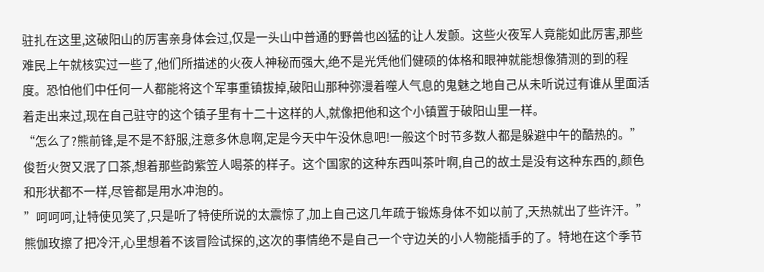驻扎在这里,这破阳山的厉害亲身体会过,仅是一头山中普通的野兽也凶猛的让人发颤。这些火夜军人竟能如此厉害,那些难民上午就核实过一些了,他们所描述的火夜人神秘而强大,绝不是光凭他们健硕的体格和眼神就能想像猜测的到的程度。恐怕他们中任何一人都能将这个军事重镇拔掉,破阳山那种弥漫着噬人气息的鬼魅之地自己从未听说过有谁从里面活着走出来过,现在自己驻守的这个镇子里有十二十这样的人,就像把他和这个小镇置于破阳山里一样。
“怎么了?熊前锋,是不是不舒服,注意多休息啊,定是今天中午没休息吧!一般这个时节多数人都是躲避中午的酷热的。”俊哲火贺又泯了口茶,想着那些韵紫笠人喝茶的样子。这个国家的这种东西叫茶叶啊,自己的故土是没有这种东西的,颜色和形状都不一样,尽管都是用水冲泡的。
”呵呵呵,让特使见笑了,只是听了特使所说的太震惊了,加上自己这几年疏于锻炼身体不如以前了,天热就出了些许汗。”熊伽玫擦了把冷汗,心里想着不该冒险试探的,这次的事情绝不是自己一个守边关的小人物能插手的了。特地在这个季节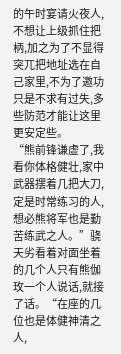的午时宴请火夜人,不想让上级抓住把柄,加之为了不显得突兀把地址选在自己家里,不为了邀功只是不求有过失,多些防范才能让这里更安定些。
“熊前锋谦虚了,我看你体格健壮,家中武器摆着几把大刀,定是时常练习的人,想必熊将军也是勤苦练武之人。”骁天劣看着对面坐着的几个人只有熊伽玫一个人说话,就接了话。“在座的几位也是体健神清之人,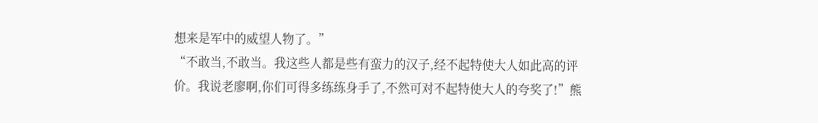想来是军中的威望人物了。”
“不敢当,不敢当。我这些人都是些有蛮力的汉子,经不起特使大人如此高的评价。我说老廖啊,你们可得多练练身手了,不然可对不起特使大人的夸奖了!”熊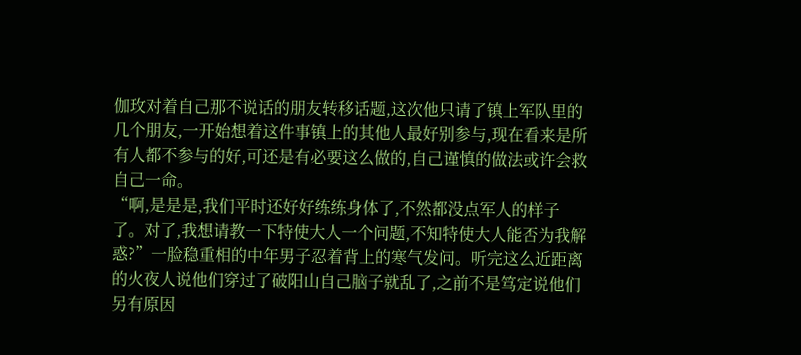伽玫对着自己那不说话的朋友转移话题,这次他只请了镇上军队里的几个朋友,一开始想着这件事镇上的其他人最好别参与,现在看来是所有人都不参与的好,可还是有必要这么做的,自己谨慎的做法或许会救自己一命。
“啊,是是是,我们平时还好好练练身体了,不然都没点军人的样子了。对了,我想请教一下特使大人一个问题,不知特使大人能否为我解惑?”一脸稳重相的中年男子忍着背上的寒气发问。听完这么近距离的火夜人说他们穿过了破阳山自己脑子就乱了,之前不是笃定说他们另有原因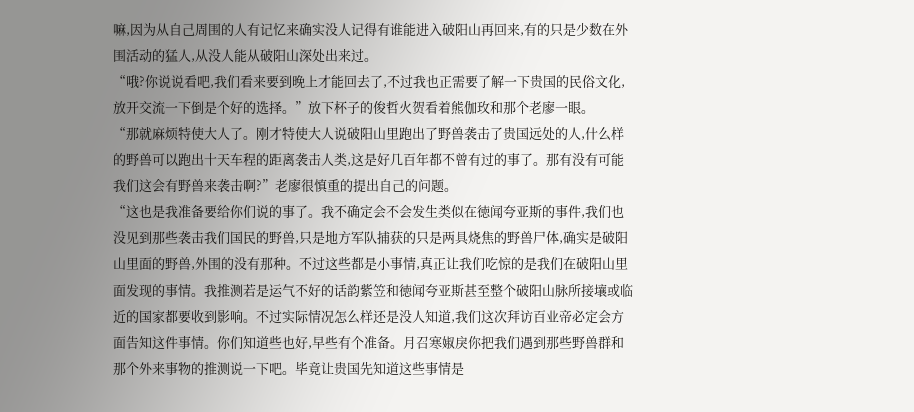嘛,因为从自己周围的人有记忆来确实没人记得有谁能进入破阳山再回来,有的只是少数在外围活动的猛人,从没人能从破阳山深处出来过。
“哦?你说说看吧,我们看来要到晚上才能回去了,不过我也正需要了解一下贵国的民俗文化,放开交流一下倒是个好的选择。”放下杯子的俊哲火贺看着熊伽玫和那个老廖一眼。
“那就麻烦特使大人了。刚才特使大人说破阳山里跑出了野兽袭击了贵国远处的人,什么样的野兽可以跑出十天车程的距离袭击人类,这是好几百年都不曾有过的事了。那有没有可能我们这会有野兽来袭击啊?”老廖很慎重的提出自己的问题。
“这也是我准备要给你们说的事了。我不确定会不会发生类似在徳闻夸亚斯的事件,我们也没见到那些袭击我们国民的野兽,只是地方军队捕获的只是两具烧焦的野兽尸体,确实是破阳山里面的野兽,外围的没有那种。不过这些都是小事情,真正让我们吃惊的是我们在破阳山里面发现的事情。我推测若是运气不好的话韵紫笠和徳闻夸亚斯甚至整个破阳山脉所接壤或临近的国家都要收到影响。不过实际情况怎么样还是没人知道,我们这次拜访百业帝必定会方面告知这件事情。你们知道些也好,早些有个准备。月召寒婌戾你把我们遇到那些野兽群和那个外来事物的推测说一下吧。毕竟让贵国先知道这些事情是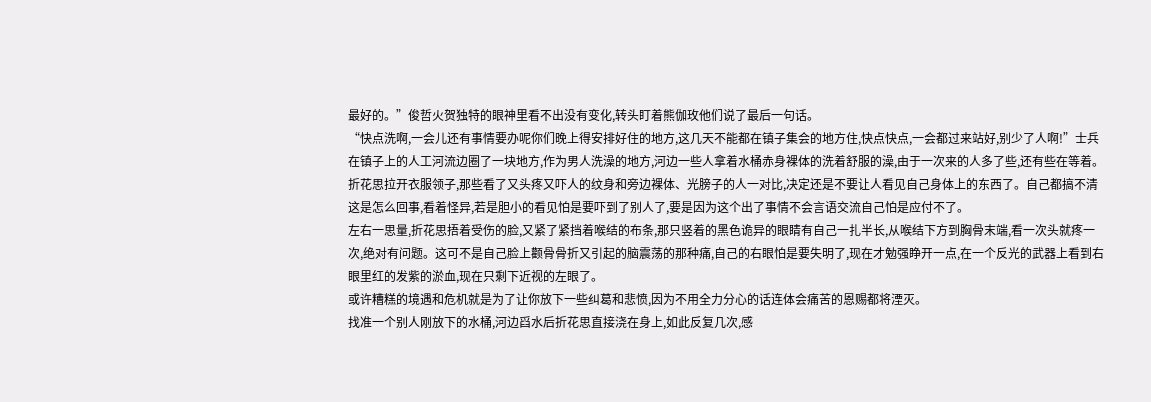最好的。”俊哲火贺独特的眼神里看不出没有变化,转头盯着熊伽玫他们说了最后一句话。
“快点洗啊,一会儿还有事情要办呢你们晚上得安排好住的地方,这几天不能都在镇子集会的地方住,快点快点,一会都过来站好,别少了人啊!”士兵在镇子上的人工河流边圈了一块地方,作为男人洗澡的地方,河边一些人拿着水桶赤身裸体的洗着舒服的澡,由于一次来的人多了些,还有些在等着。折花思拉开衣服领子,那些看了又头疼又吓人的纹身和旁边裸体、光膀子的人一对比,决定还是不要让人看见自己身体上的东西了。自己都搞不清这是怎么回事,看着怪异,若是胆小的看见怕是要吓到了别人了,要是因为这个出了事情不会言语交流自己怕是应付不了。
左右一思量,折花思捂着受伤的脸,又紧了紧挡着喉结的布条,那只竖着的黑色诡异的眼睛有自己一扎半长,从喉结下方到胸骨末端,看一次头就疼一次,绝对有问题。这可不是自己脸上颧骨骨折又引起的脑震荡的那种痛,自己的右眼怕是要失明了,现在才勉强睁开一点,在一个反光的武器上看到右眼里红的发紫的淤血,现在只剩下近视的左眼了。
或许糟糕的境遇和危机就是为了让你放下一些纠葛和悲愤,因为不用全力分心的话连体会痛苦的恩赐都将湮灭。
找准一个别人刚放下的水桶,河边舀水后折花思直接浇在身上,如此反复几次,感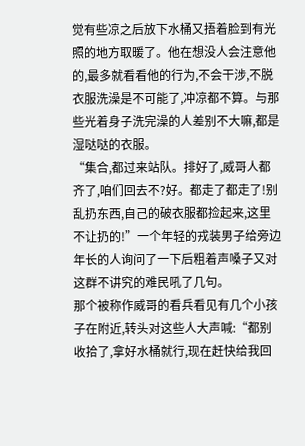觉有些凉之后放下水桶又捂着脸到有光照的地方取暖了。他在想没人会注意他的,最多就看看他的行为,不会干涉,不脱衣服洗澡是不可能了,冲凉都不算。与那些光着身子洗完澡的人差别不大嘛,都是湿哒哒的衣服。
“集合,都过来站队。排好了,威哥人都齐了,咱们回去不?好。都走了都走了!别乱扔东西,自己的破衣服都捡起来,这里不让扔的!”一个年轻的戎装男子给旁边年长的人询问了一下后粗着声嗓子又对这群不讲究的难民吼了几句。
那个被称作威哥的看兵看见有几个小孩子在附近,转头对这些人大声喊:“都别收拾了,拿好水桶就行,现在赶快给我回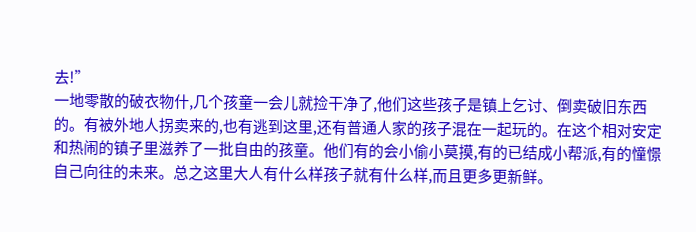去!”
一地零散的破衣物什,几个孩童一会儿就捡干净了,他们这些孩子是镇上乞讨、倒卖破旧东西的。有被外地人拐卖来的,也有逃到这里,还有普通人家的孩子混在一起玩的。在这个相对安定和热闹的镇子里滋养了一批自由的孩童。他们有的会小偷小莫摸,有的已结成小帮派,有的憧憬自己向往的未来。总之这里大人有什么样孩子就有什么样,而且更多更新鲜。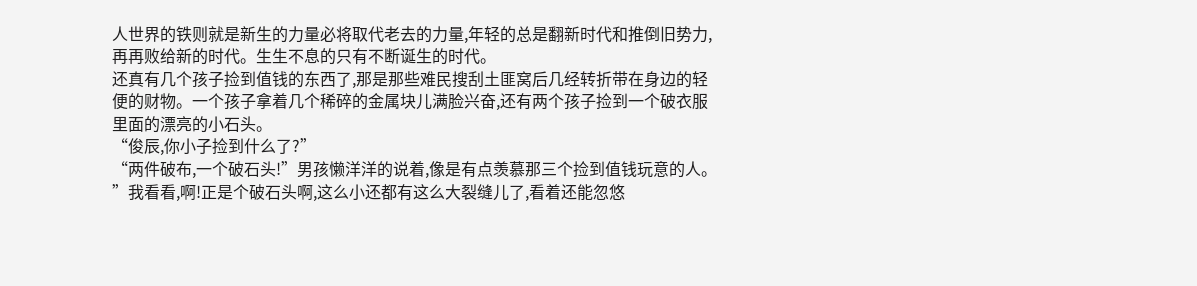人世界的铁则就是新生的力量必将取代老去的力量,年轻的总是翻新时代和推倒旧势力,再再败给新的时代。生生不息的只有不断诞生的时代。
还真有几个孩子捡到值钱的东西了,那是那些难民搜刮土匪窝后几经转折带在身边的轻便的财物。一个孩子拿着几个稀碎的金属块儿满脸兴奋,还有两个孩子捡到一个破衣服里面的漂亮的小石头。
“俊辰,你小子捡到什么了?”
“两件破布,一个破石头!”男孩懒洋洋的说着,像是有点羡慕那三个捡到值钱玩意的人。
”我看看,啊!正是个破石头啊,这么小还都有这么大裂缝儿了,看着还能忽悠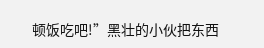顿饭吃吧!”黑壮的小伙把东西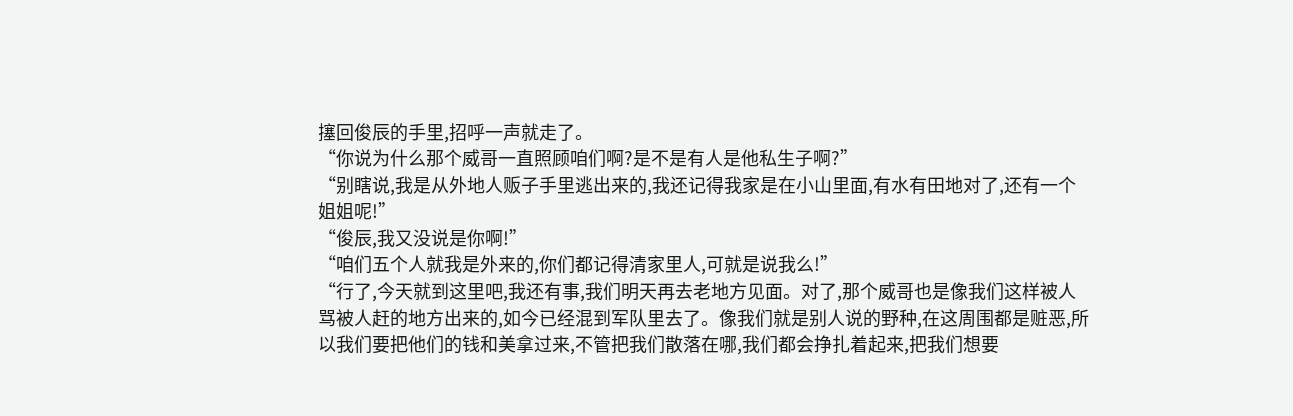㩙回俊辰的手里,招呼一声就走了。
“你说为什么那个威哥一直照顾咱们啊?是不是有人是他私生子啊?”
“别瞎说,我是从外地人贩子手里逃出来的,我还记得我家是在小山里面,有水有田地对了,还有一个姐姐呢!”
“俊辰,我又没说是你啊!”
“咱们五个人就我是外来的,你们都记得清家里人,可就是说我么!”
“行了,今天就到这里吧,我还有事,我们明天再去老地方见面。对了,那个威哥也是像我们这样被人骂被人赶的地方出来的,如今已经混到军队里去了。像我们就是别人说的野种,在这周围都是赃恶,所以我们要把他们的钱和美拿过来,不管把我们散落在哪,我们都会挣扎着起来,把我们想要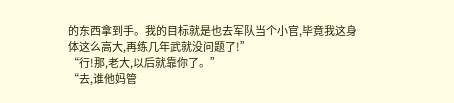的东西拿到手。我的目标就是也去军队当个小官,毕竟我这身体这么高大,再练几年武就没问题了!”
“行!那,老大,以后就靠你了。”
“去,谁他妈管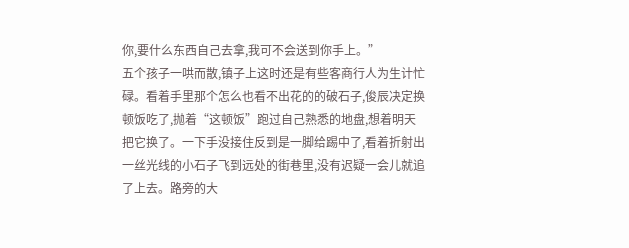你,要什么东西自己去拿,我可不会送到你手上。”
五个孩子一哄而散,镇子上这时还是有些客商行人为生计忙碌。看着手里那个怎么也看不出花的的破石子,俊辰决定换顿饭吃了,抛着“这顿饭”跑过自己熟悉的地盘,想着明天把它换了。一下手没接住反到是一脚给踢中了,看着折射出一丝光线的小石子飞到远处的街巷里,没有迟疑一会儿就追了上去。路旁的大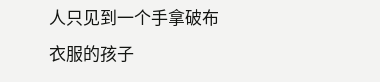人只见到一个手拿破布衣服的孩子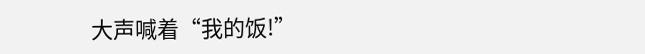大声喊着“我的饭!”